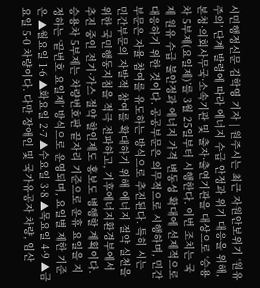시민행정신문 김학영 기자 | 원주시는 최근 자원안보위기 ‘원유 주의’ 단계 발령에 따라 에너지 수급 안정과 위기 대응을 위해, 본청·의회사무국·소속기관 및 출자·출연기관을 대상으로 ‘승용차 5부제(요일제)’를 3월 25일부터 시행한다. 이번 조치는 국제 원유 수급 불안정과 에너지 가격 변동성 확대에 선제적으로 대응하기 위한 것이다. 공공부문은 의무적으로 시행하며, 민간부문은 자율 참여를 유도하는 방식으로 추진된다. 특히 시는 민간부문의 자발적 참여를 확대하기 위해 에너지 절약 실천을 위한 국민행동지침을 적극 전파하고, 기후에너지환경부에서 추진 중인 전기·가스 절약 할인제도 홍보도 병행할 계획이다. 승용차 5부제는 차량번호판 끝자리 기준으로 운휴 요일을 지정하는 ‘끝번호 요일제’ 방식으로 운영되며, 요일별 제한 기준은 ▲월요일 1·6 ▲화요일 2·7 ▲수요일 3·8 ▲목요일 4·9 ▲금요일 5·0 차량이다. 다만 장애인 및 국가유공자 차량, 임산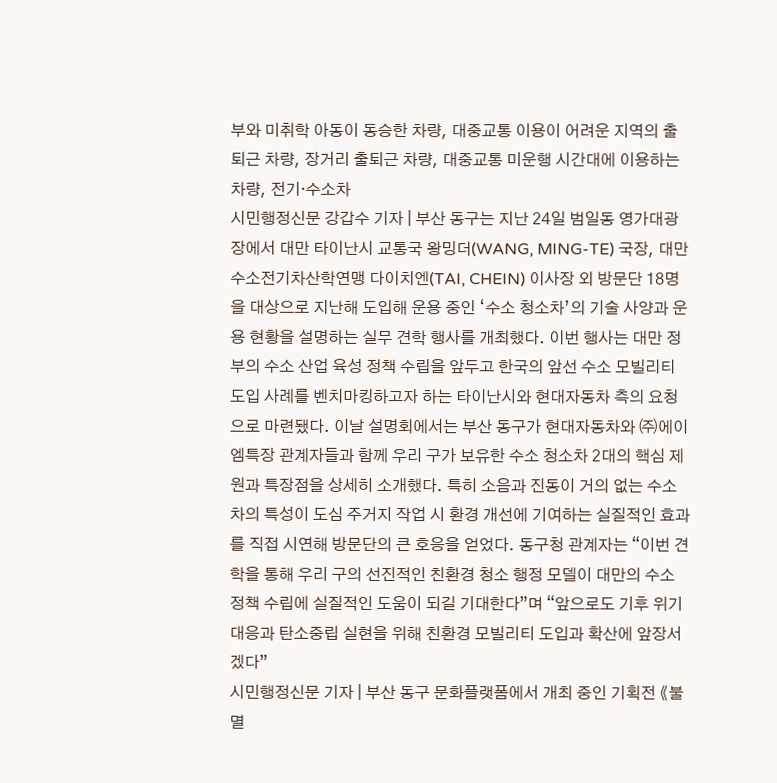부와 미취학 아동이 동승한 차량, 대중교통 이용이 어려운 지역의 출퇴근 차량, 장거리 출퇴근 차량, 대중교통 미운행 시간대에 이용하는 차량, 전기·수소차
시민행정신문 강갑수 기자 | 부산 동구는 지난 24일 범일동 영가대광장에서 대만 타이난시 교통국 왕밍더(WANG, MING-TE) 국장, 대만 수소전기차산학연맹 다이치엔(TAI, CHEIN) 이사장 외 방문단 18명을 대상으로 지난해 도입해 운용 중인 ‘수소 청소차’의 기술 사양과 운용 현황을 설명하는 실무 견학 행사를 개최했다. 이번 행사는 대만 정부의 수소 산업 육성 정책 수립을 앞두고 한국의 앞선 수소 모빌리티 도입 사례를 벤치마킹하고자 하는 타이난시와 현대자동차 측의 요청으로 마련됐다. 이날 설명회에서는 부산 동구가 현대자동차와 ㈜에이엠특장 관계자들과 함께 우리 구가 보유한 수소 청소차 2대의 핵심 제원과 특장점을 상세히 소개했다. 특히 소음과 진동이 거의 없는 수소차의 특성이 도심 주거지 작업 시 환경 개선에 기여하는 실질적인 효과를 직접 시연해 방문단의 큰 호응을 얻었다. 동구청 관계자는 “이번 견학을 통해 우리 구의 선진적인 친환경 청소 행정 모델이 대만의 수소 정책 수립에 실질적인 도움이 되길 기대한다”며 “앞으로도 기후 위기 대응과 탄소중립 실현을 위해 친환경 모빌리티 도입과 확산에 앞장서겠다”
시민행정신문 기자 | 부산 동구 문화플랫폼에서 개최 중인 기획전 《불멸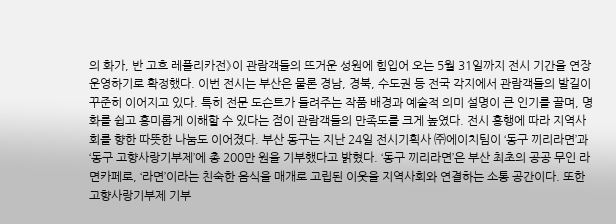의 화가, 반 고흐 레플리카전》이 관람객들의 뜨거운 성원에 힘입어 오는 5월 31일까지 전시 기간을 연장 운영하기로 확정했다. 이번 전시는 부산은 물론 경남, 경북, 수도권 등 전국 각지에서 관람객들의 발길이 꾸준히 이어지고 있다. 특히 전문 도슨트가 들려주는 작품 배경과 예술적 의미 설명이 큰 인기를 끌며, 명화를 쉽고 흥미롭게 이해할 수 있다는 점이 관람객들의 만족도를 크게 높였다. 전시 흥행에 따라 지역사회를 향한 따뜻한 나눔도 이어졌다. 부산 동구는 지난 24일 전시기획사 ㈜에이치팀이 ‘동구 끼리라면’과 ‘동구 고향사랑기부제’에 총 200만 원을 기부했다고 밝혔다. ‘동구 끼리라면’은 부산 최초의 공공 무인 라면카페로, ‘라면’이라는 친숙한 음식을 매개로 고립된 이웃을 지역사회와 연결하는 소통 공간이다. 또한 고향사랑기부제 기부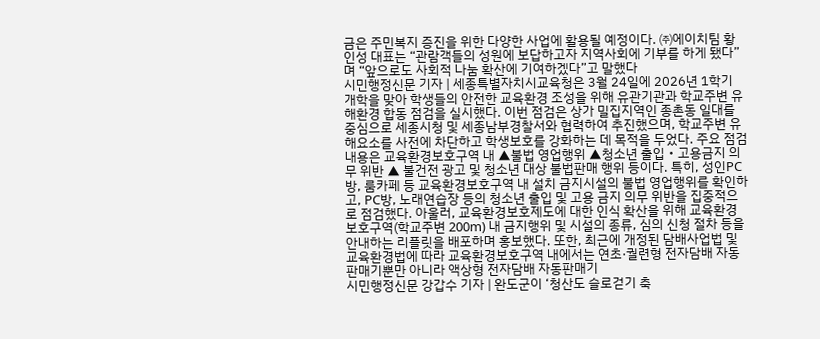금은 주민복지 증진을 위한 다양한 사업에 활용될 예정이다. ㈜에이치팀 황인성 대표는 “관람객들의 성원에 보답하고자 지역사회에 기부를 하게 됐다”며 “앞으로도 사회적 나눔 확산에 기여하겠다”고 말했다
시민행정신문 기자 | 세종특별자치시교육청은 3월 24일에 2026년 1학기 개학을 맞아 학생들의 안전한 교육환경 조성을 위해 유관기관과 학교주변 유해환경 합동 점검을 실시했다. 이번 점검은 상가 밀집지역인 종촌동 일대를 중심으로 세종시청 및 세종남부경찰서와 협력하여 추진했으며, 학교주변 유해요소를 사전에 차단하고 학생보호를 강화하는 데 목적을 두었다. 주요 점검 내용은 교육환경보호구역 내 ▲불법 영업행위 ▲청소년 출입‧고용금지 의무 위반 ▲ 불건전 광고 및 청소년 대상 불법판매 행위 등이다. 특히, 성인PC방, 룸카페 등 교육환경보호구역 내 설치 금지시설의 불법 영업행위를 확인하고, PC방, 노래연습장 등의 청소년 출입 및 고용 금지 의무 위반을 집중적으로 점검했다. 아울러, 교육환경보호제도에 대한 인식 확산을 위해 교육환경보호구역(학교주변 200m) 내 금지행위 및 시설의 종류, 심의 신청 절차 등을 안내하는 리플릿을 배포하며 홍보했다. 또한, 최근에 개정된 담배사업법 및 교육환경법에 따라 교육환경보호구역 내에서는 연초·궐련형 전자담배 자동판매기뿐만 아니라 액상형 전자담배 자동판매기
시민행정신문 강갑수 기자 | 완도군이 ‘청산도 슬로걷기 축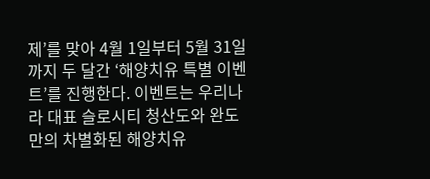제’를 맞아 4월 1일부터 5월 31일까지 두 달간 ‘해양치유 특별 이벤트’를 진행한다. 이벤트는 우리나라 대표 슬로시티 청산도와 완도만의 차별화된 해양치유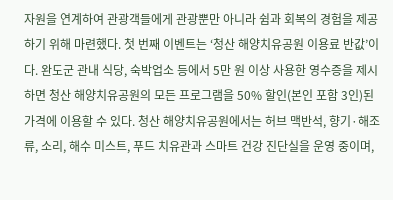자원을 연계하여 관광객들에게 관광뿐만 아니라 쉼과 회복의 경험을 제공하기 위해 마련했다. 첫 번째 이벤트는 ‘청산 해양치유공원 이용료 반값’이다. 완도군 관내 식당, 숙박업소 등에서 5만 원 이상 사용한 영수증을 제시하면 청산 해양치유공원의 모든 프로그램을 50% 할인(본인 포함 3인)된 가격에 이용할 수 있다. 청산 해양치유공원에서는 허브 맥반석, 향기·해조류, 소리, 해수 미스트, 푸드 치유관과 스마트 건강 진단실을 운영 중이며,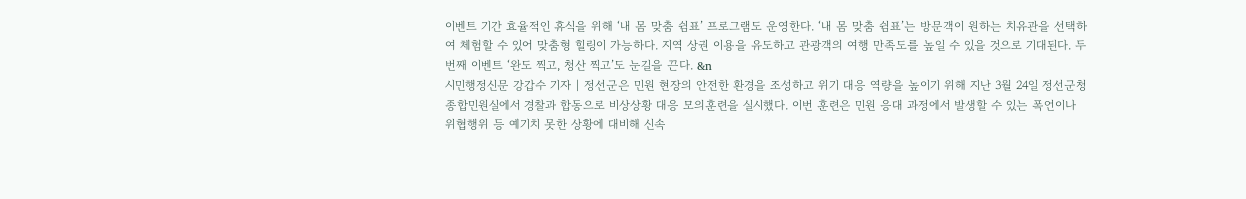이벤트 기간 효율적인 휴식을 위해 ‘내 몸 맞춤 쉼표’ 프로그램도 운영한다. ‘내 몸 맞춤 쉼표’는 방문객이 원하는 치유관을 선택하여 체험할 수 있어 맞춤형 힐링이 가능하다. 지역 상권 이용을 유도하고 관광객의 여행 만족도를 높일 수 있을 것으로 기대된다. 두 번째 이벤트 ‘완도 찍고, 청산 찍고’도 눈길을 끈다. &n
시민행정신문 강갑수 기자 | 정선군은 민원 현장의 안전한 환경을 조성하고 위기 대응 역량을 높이기 위해 지난 3월 24일 정선군청 종합민원실에서 경찰과 합동으로 비상상황 대응 모의훈련을 실시했다. 이번 훈련은 민원 응대 과정에서 발생할 수 있는 폭언이나 위협행위 등 예기치 못한 상황에 대비해 신속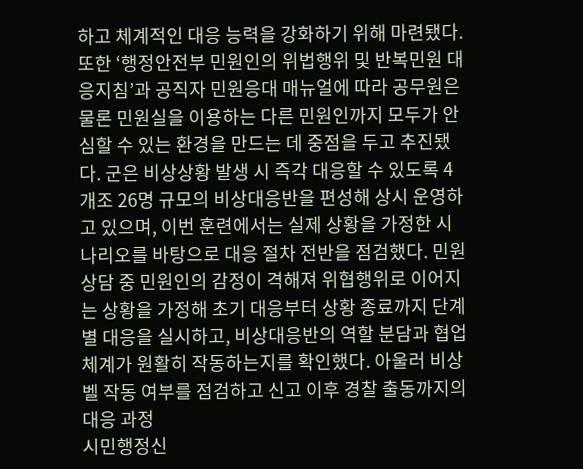하고 체계적인 대응 능력을 강화하기 위해 마련됐다. 또한 ‘행정안전부 민원인의 위법행위 및 반복민원 대응지침’과 공직자 민원응대 매뉴얼에 따라 공무원은 물론 민원실을 이용하는 다른 민원인까지 모두가 안심할 수 있는 환경을 만드는 데 중점을 두고 추진됐다. 군은 비상상황 발생 시 즉각 대응할 수 있도록 4개조 26명 규모의 비상대응반을 편성해 상시 운영하고 있으며, 이번 훈련에서는 실제 상황을 가정한 시나리오를 바탕으로 대응 절차 전반을 점검했다. 민원 상담 중 민원인의 감정이 격해져 위협행위로 이어지는 상황을 가정해 초기 대응부터 상황 종료까지 단계별 대응을 실시하고, 비상대응반의 역할 분담과 협업 체계가 원활히 작동하는지를 확인했다. 아울러 비상벨 작동 여부를 점검하고 신고 이후 경찰 출동까지의 대응 과정
시민행정신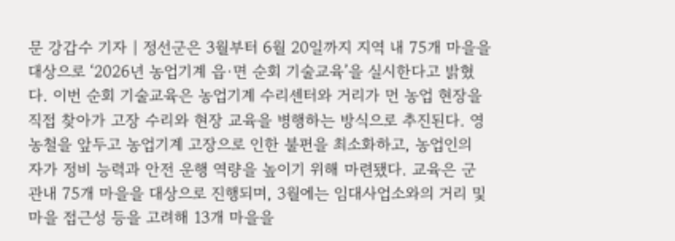문 강갑수 기자 | 정선군은 3월부터 6월 20일까지 지역 내 75개 마을을 대상으로 ‘2026년 농업기계 읍·면 순회 기술교육’을 실시한다고 밝혔다. 이번 순회 기술교육은 농업기계 수리센터와 거리가 먼 농업 현장을 직접 찾아가 고장 수리와 현장 교육을 병행하는 방식으로 추진된다. 영농철을 앞두고 농업기계 고장으로 인한 불편을 최소화하고, 농업인의 자가 정비 능력과 안전 운행 역량을 높이기 위해 마련됐다. 교육은 군 관내 75개 마을을 대상으로 진행되며, 3월에는 임대사업소와의 거리 및 마을 접근성 등을 고려해 13개 마을을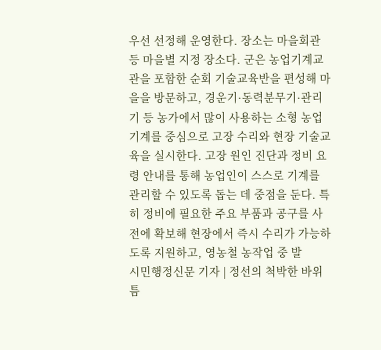우선 선정해 운영한다. 장소는 마을회관 등 마을별 지정 장소다. 군은 농업기계교관을 포함한 순회 기술교육반을 편성해 마을을 방문하고, 경운기·동력분무기·관리기 등 농가에서 많이 사용하는 소형 농업기계를 중심으로 고장 수리와 현장 기술교육을 실시한다. 고장 원인 진단과 정비 요령 안내를 통해 농업인이 스스로 기계를 관리할 수 있도록 돕는 데 중점을 둔다. 특히 정비에 필요한 주요 부품과 공구를 사전에 확보해 현장에서 즉시 수리가 가능하도록 지원하고, 영농철 농작업 중 발
시민행정신문 기자 | 정선의 척박한 바위틈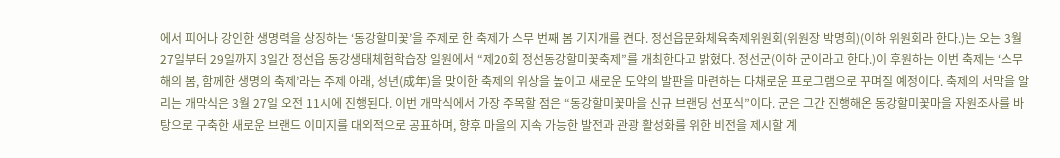에서 피어나 강인한 생명력을 상징하는 ‘동강할미꽃’을 주제로 한 축제가 스무 번째 봄 기지개를 켠다. 정선읍문화체육축제위원회(위원장 박명희)(이하 위원회라 한다.)는 오는 3월 27일부터 29일까지 3일간 정선읍 동강생태체험학습장 일원에서 “제20회 정선동강할미꽃축제”를 개최한다고 밝혔다. 정선군(이하 군이라고 한다.)이 후원하는 이번 축제는 ‘스무 해의 봄, 함께한 생명의 축제’라는 주제 아래, 성년(成年)을 맞이한 축제의 위상을 높이고 새로운 도약의 발판을 마련하는 다채로운 프로그램으로 꾸며질 예정이다. 축제의 서막을 알리는 개막식은 3월 27일 오전 11시에 진행된다. 이번 개막식에서 가장 주목할 점은 “동강할미꽃마을 신규 브랜딩 선포식”이다. 군은 그간 진행해온 동강할미꽃마을 자원조사를 바탕으로 구축한 새로운 브랜드 이미지를 대외적으로 공표하며, 향후 마을의 지속 가능한 발전과 관광 활성화를 위한 비전을 제시할 계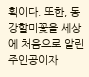획이다. 또한, 동강할미꽃을 세상에 처음으로 알린 주인공이자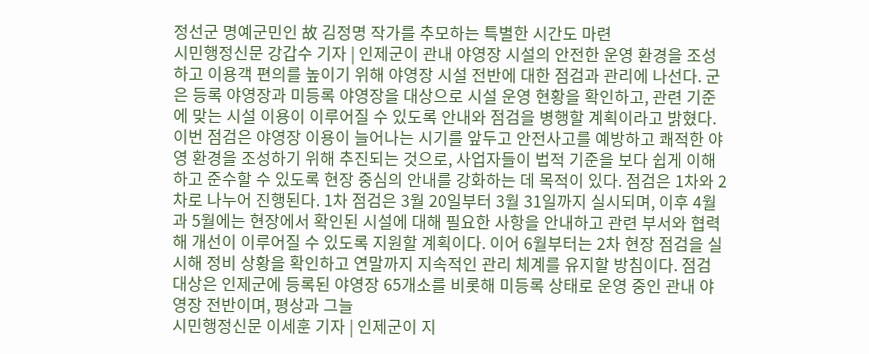정선군 명예군민인 故 김정명 작가를 추모하는 특별한 시간도 마련
시민행정신문 강갑수 기자 | 인제군이 관내 야영장 시설의 안전한 운영 환경을 조성하고 이용객 편의를 높이기 위해 야영장 시설 전반에 대한 점검과 관리에 나선다. 군은 등록 야영장과 미등록 야영장을 대상으로 시설 운영 현황을 확인하고, 관련 기준에 맞는 시설 이용이 이루어질 수 있도록 안내와 점검을 병행할 계획이라고 밝혔다. 이번 점검은 야영장 이용이 늘어나는 시기를 앞두고 안전사고를 예방하고 쾌적한 야영 환경을 조성하기 위해 추진되는 것으로, 사업자들이 법적 기준을 보다 쉽게 이해하고 준수할 수 있도록 현장 중심의 안내를 강화하는 데 목적이 있다. 점검은 1차와 2차로 나누어 진행된다. 1차 점검은 3월 20일부터 3월 31일까지 실시되며, 이후 4월과 5월에는 현장에서 확인된 시설에 대해 필요한 사항을 안내하고 관련 부서와 협력해 개선이 이루어질 수 있도록 지원할 계획이다. 이어 6월부터는 2차 현장 점검을 실시해 정비 상황을 확인하고 연말까지 지속적인 관리 체계를 유지할 방침이다. 점검 대상은 인제군에 등록된 야영장 65개소를 비롯해 미등록 상태로 운영 중인 관내 야영장 전반이며, 평상과 그늘
시민행정신문 이세훈 기자 | 인제군이 지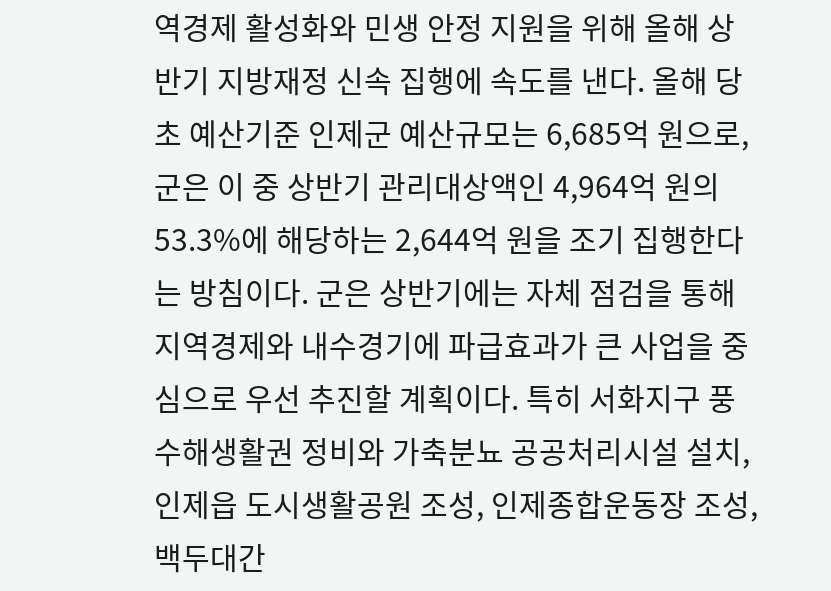역경제 활성화와 민생 안정 지원을 위해 올해 상반기 지방재정 신속 집행에 속도를 낸다. 올해 당초 예산기준 인제군 예산규모는 6,685억 원으로, 군은 이 중 상반기 관리대상액인 4,964억 원의 53.3%에 해당하는 2,644억 원을 조기 집행한다는 방침이다. 군은 상반기에는 자체 점검을 통해 지역경제와 내수경기에 파급효과가 큰 사업을 중심으로 우선 추진할 계획이다. 특히 서화지구 풍수해생활권 정비와 가축분뇨 공공처리시설 설치, 인제읍 도시생활공원 조성, 인제종합운동장 조성, 백두대간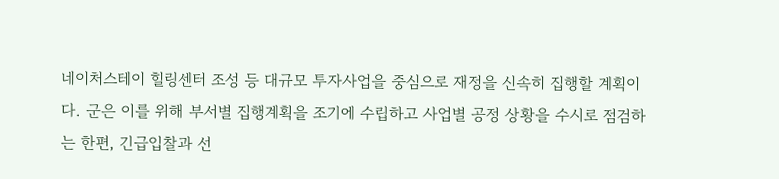네이처스테이 힐링센터 조성 등 대규모 투자사업을 중심으로 재정을 신속히 집행할 계획이다. 군은 이를 위해 부서별 집행계획을 조기에 수립하고 사업별 공정 상황을 수시로 점검하는 한편, 긴급입찰과 선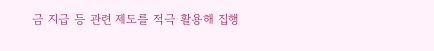금 지급 등 관련 제도를 적극 활용해 집행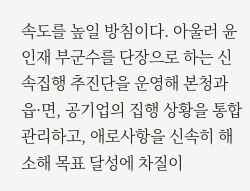속도를 높일 방침이다. 아울러 윤인재 부군수를 단장으로 하는 신속집행 추진단을 운영해 본청과 읍·면, 공기업의 집행 상황을 통합 관리하고, 애로사항을 신속히 해소해 목표 달성에 차질이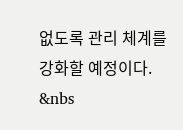없도록 관리 체계를 강화할 예정이다. &nbs